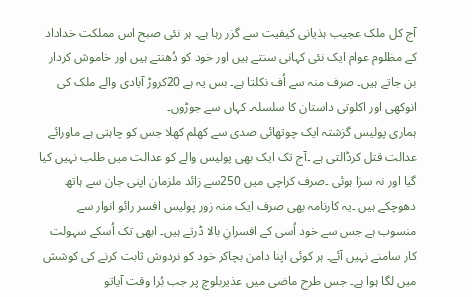آج کل ملک عجیب ہذیانی کیفیت سے گزر رہا ہے۔ ہر نئی صبح اس مملکت خداداد کے مظلوم عوام ایک نئی کہانی سنتے ہیں اور خود کو دُھنتے ہیں اور خاموش کردار بن جاتے ہیں۔ صرف منہ سے اُف نکلتا ہے۔ بس یہ ہے 20کروڑ آبادی والے ملک کی انوکھی اور اکلوتی داستان کا سلسلہ۔ کہاں سے جوڑوں۔
ہماری پولیس گزشتہ ایک چوتھائی صدی سے کھلم کھلا جس کو چاہتی ہے ماورائے عدالت قتل کرڈالتی ہے ۔آج تک ایک بھی پولیس والے کو عدالت میں طلب نہیں کیا گیا اور نہ سزا ہوئی ۔صرف کراچی میں 250سے زائد ملزمان اپنی جان سے ہاتھ دھوچکے ہیں ۔یہ کارنامہ بھی صرف ایک منہ زور پولیس افسر رائو انوار سے منسوب ہے جس سے خود اُسی کے افسرانِ بالا ڈرتے ہیں۔ ابھی تک اُسکے سہولت کار سامنے نہیں آئے۔ ہر کوئی اپنا دامن بچاکر خود کو نردوش ثابت کرنے کی کوشش میں لگا ہوا ہے۔ جس طرح ماضی میں عذیربلوچ پر جب بُرا وقت آیاتو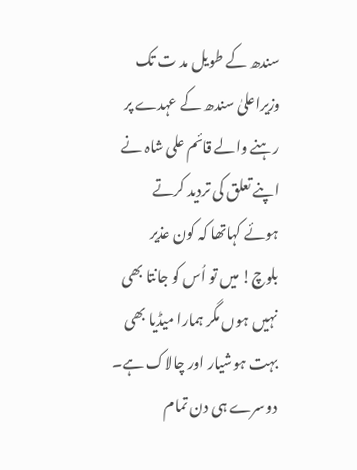سندھ کے طویل مد ت تک وزیراعلیٰ سندھ کے عہدے پر رہنے والے قائم علی شاہ نے اپنے تعلق کی تردید کرتے ہوئے کہاتھا کہ کون عذیر بلوچ! میں تو اُس کو جانتا بھی نہیں ہوں مگر ہمارا میڈیا بھی بہت ہوشیار اور چالاک ہے۔ دوسرے ہی دن تمام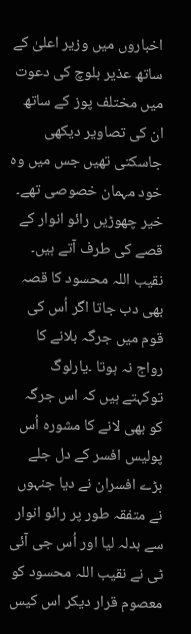اخباروں میں وزیر اعلیٰ کے ساتھ عذیر بلوچ کی دعوت میں مختلف پوز کے ساتھ ان کی تصاویر دیکھی جاسکتی تھیں جس میں وہ خود مہمان خصوصی تھے۔
خیر چھوڑیں رائو انوار کے قصے کی طرف آتے ہیں۔ نقیب اللہ محسود کا قصہ بھی دب جاتا اگر اُس کی قوم میں جرگہ بلانے کا رواج نہ ہوتا ۔یارلوگ توکہتے ہیں کہ اس جرگہ کو بھی لانے کا مشورہ اُس پولیس افسر کے دل جلے بڑے افسران نے دیا جنہوں نے متفقہ طور پر رائو انوار سے بدلہ لیا اور اُس جی آئی ٹی نے نقیب اللہ محسود کو معصوم قرار دیکر اس کیس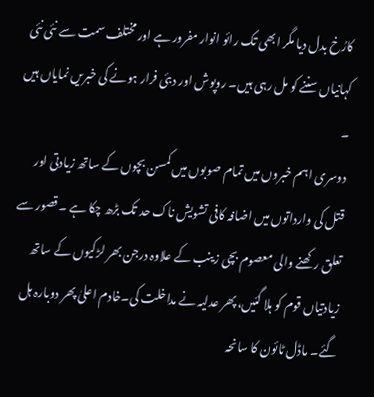کارُخ بدل دیا مگر ابھی تک رائو انوار مفرور ہے اور مختلف سمت سے نئی نئی کہانیاں سننے کو مل رہی ہیں۔ روپوش اور دبئی فرار ہونے کی خبریں نمایاں ہیں ۔
دوسری اہم خبروں میں تمام صوبوں میں کمسن بچوں کے ساتھ زیادتی اور قتل کی وارداتوں میں اضافہ کافی تشویش ناک حد تک بڑھ چکا ہے ۔قصور سے تعلق رکھنے والی معصوم بچی زینب کے علاوہ درجن بھر لڑکیوں کے ساتھ زیادتیاں قوم کو ہلا گئیں، پھر عدلیہ نے مداخلت کی۔خادم اعلیٰ پھر دوبارہ ہل گئے۔ ماڈل ٹائون کا سانحہ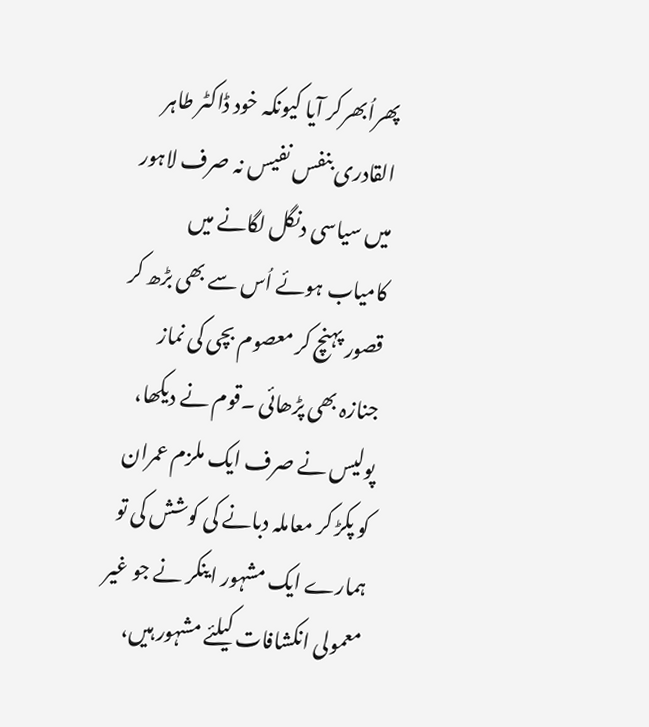پھراُبھرکر آیا کیونکہ خود ڈاکٹر طاہر القادری بنفس نفیس نہ صرف لاہور میں سیاسی دنگل لگانے میں کامیاب ہوئے اُس سے بھی بڑھ کر قصور پہنچ کر معصوم بچی کی نماز جنازہ بھی پڑھائی ۔قوم نے دیکھا، پولیس نے صرف ایک ملزم عمران کو پکڑ کر معاملہ دبانے کی کوشش کی تو ہمارے ایک مشہور اینکر نے جو غیر معمولی انکشافات کیلئے مشہور ہیں،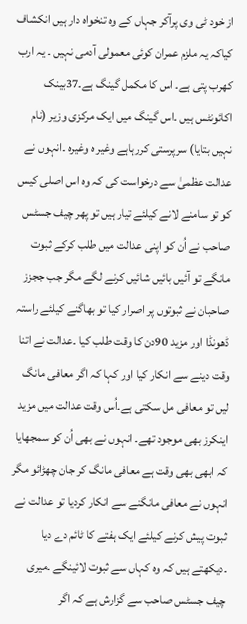از خود ٹی وی پرآکر جہاں کے وہ تنخواہ دار ہیں انکشاف کیاکہ یہ ملزم عمران کوئی معمولی آدمی نہیں ۔ یہ ارب کھرب پتی ہے۔ اس کا مکمل گینگ ہے۔37بینک اکائونٹس ہیں ۔اس گینگ میں ایک مرکزی وزیر (نام نہیں بتایا) سرپرستی کررہاہے وغیر ہ وغیرہ ۔انہوں نے عدالت عظمیٰ سے درخواست کی کہ وہ اس اصلی کیس کو تو سامنے لانے کیلئے تیار ہیں تو پھر چیف جسٹس صاحب نے اُن کو اپنی عدالت میں طلب کرکے ثبوت مانگے تو آئیں بائیں شائیں کرنے لگے مگر جب ججزز صاحبان نے ثبوتوں پر اصرار کیا تو بھاگنے کیلئے راستہ ڈھونڈا اور مزید 90دن کا وقت طلب کیا ۔عدالت نے اتنا وقت دینے سے انکار کیا اور کہا کہ اگر معافی مانگ لیں تو معافی مل سکتی ہے۔اُس وقت عدالت میں مزید اینکرز بھی موجود تھے۔ انہوں نے بھی اُن کو سمجھایا کہ ابھی بھی وقت ہے معافی مانگ کر جان چھڑائو مگر انہوں نے معافی مانگنے سے انکار کردیا تو عدالت نے ثبوت پیش کرنے کیلئے ایک ہفتے کا ٹائم دے دیا ۔دیکھتے ہیں کہ وہ کہاں سے ثبوت لائینگے ۔میری چیف جسٹس صاحب سے گزارش ہے کہ اگر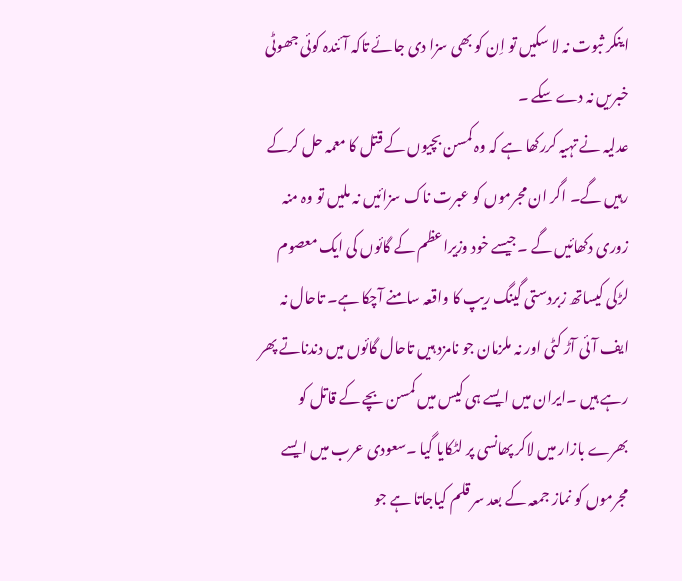اینکر ثبوت نہ لا سکیں تو اِن کو بھی سزا دی جائے تاکہ آئندہ کوئی جھوٹی خبریں نہ دے سکے ۔
عدلیہ نے تہیہ کررکھا ہے کہ وہ کمسن بچیوں کے قتل کا معمہ حل کرکے رہیں گے۔ اگر ان مجرموں کو عبرت ناک سزائیں نہ ملیں تو وہ منہ زوری دکھائیں گے ۔جیسے خود وزیراعظم کے گائوں کی ایک معصوم لڑکی کیساتھ زبردستی گینگ ریپ کا واقعہ سامنے آچکا ہے۔ تاحال نہ ایف آئی آڑ کٹی اور نہ ملزمان جو نامزد ہیں تاحال گائوں میں دندناتے پھر رہے ہیں ۔ایران میں ایسے ہی کیس میں کمسن بچے کے قاتل کو بھرے بازار میں لاکر پھانسی پر لٹکایا گیا ۔سعودی عرب میں ایسے مجرموں کو نماز جمعہ کے بعد سر قلم کیاجاتا ہے جو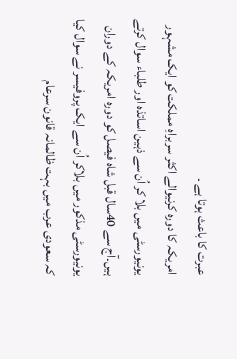عبرت کا باعث ہوتا ہے ۔
امریکہ کا دورہ کرنیوالے اکثر سربراہِ مملکت کو ایک مشہور یونیورسٹی میں بلا کر اُن سے ذہین اساتذہ اور طلباء سوال کرتے ہیں۔آج سے 40سال قبل شاہ فیصل کو دورہ امریکہ کے دوران یونیورسٹی مذکور میں بلاکر اُن سے ایک پروفیسر نے سوال کیا کہ سعودی عرب میں بہت ظالمانہ قانون سرعام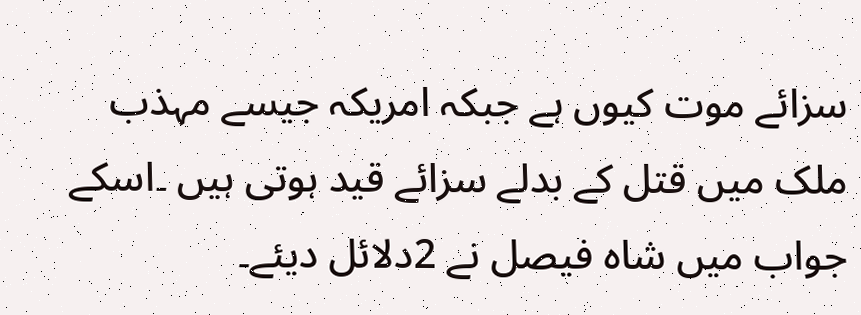سزائے موت کیوں ہے جبکہ امریکہ جیسے مہذب ملک میں قتل کے بدلے سزائے قید ہوتی ہیں ۔اسکے جواب میں شاہ فیصل نے 2دلائل دیئے۔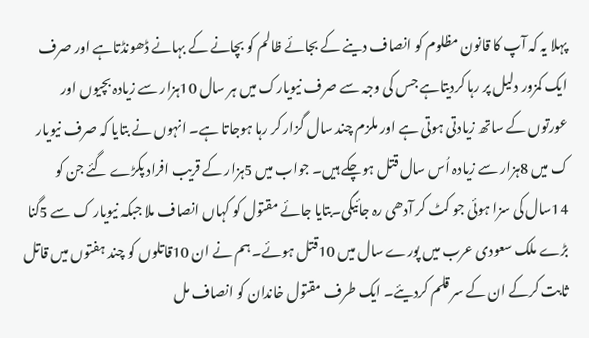پہلا یہ کہ آپ کا قانون مظلوم کو انصاف دینے کے بجائے ظالم کو بچانے کے بہانے ڈھونڈتاہے اور صرف ایک کمزور دلیل پر رہا کردیتاہے جس کی وجہ سے صرف نیویارک میں ہر سال 10ہزار سے زیادہ بچیوں اور عورتوں کے ساتھ زیادتی ہوتی ہے اور ملزم چند سال گزار کر رہا ہوجاتا ہے۔ انہوں نے بتایا کہ صرف نیویار ک میں 8ہزار سے زیادہ اُس سال قتل ہوچکے ہیں۔ جواب میں 5ہزار کے قریب افراد پکڑے گئے جن کو 14سال کی سزا ہوئی جو کٹ کر آدھی رہ جائیگی۔بتایا جائے مقتول کو کہاں انصاف ملا جبکہ نیویار ک سے 5گنا بڑے ملک سعودی عرب میں پورے سال میں 10قتل ہوئے۔ ہم نے ان 10قاتلوں کو چند ہفتوں میں قاتل ثابت کرکے ان کے سر قلم کردیئے۔ ایک طرف مقتول خاندان کو انصاف مل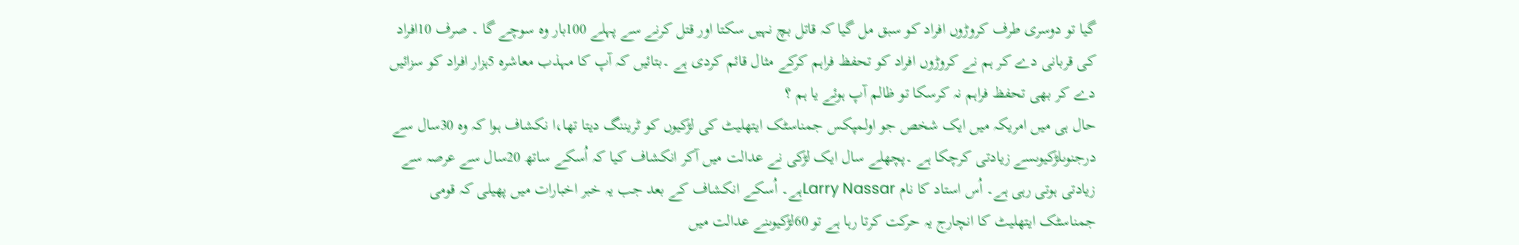گیا تو دوسری طرف کروڑوں افراد کو سبق مل گیا کہ قاتل بچ نہیں سکتا اور قتل کرنے سے پہلے 100بار وہ سوچے گا ۔ صرف 10افراد کی قربانی دے کر ہم نے کروڑوں افراد کو تحفظ فراہم کرکے مثال قائم کردی ہے ۔بتائیں کہ آپ کا مہذب معاشرہ 5ہزار افراد کو سزائیں دے کر بھی تحفظ فراہم نہ کرسکا تو ظالم آپ ہوئے یا ہم ؟
حال ہی میں امریکہ میں ایک شخص جو اولمپکس جمناسٹک ایتھلیٹ کی لڑکیوں کو ٹریننگ دیتا تھا،ا نکشاف ہوا کہ وہ 30سال سے درجنوںلڑکیوںسے زیادتی کرچکا ہے ۔پچھلے سال ایک لڑکی نے عدالت میں آکر انکشاف کیا کہ اُسکے ساتھ 20سال سے عرصہ سے زیادتی ہوتی رہی ہے۔ اُس استاد کا نام Larry Nassarہے۔ اُسکے انکشاف کے بعد جب یہ خبر اخبارات میں پھیلی کہ قومی جمناسٹک ایتھلیٹ کا انچارج یہ حرکت کرتا رہا ہے تو 60لڑکیوںنے عدالت میں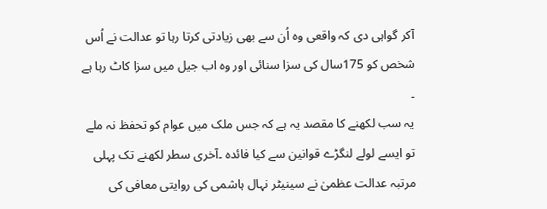آکر گواہی دی کہ واقعی وہ اُن سے بھی زیادتی کرتا رہا تو عدالت نے اُس شخص کو 175سال کی سزا سنائی اور وہ اب جیل میں سزا کاٹ رہا ہے ۔
یہ سب لکھنے کا مقصد یہ ہے کہ جس ملک میں عوام کو تحفظ نہ ملے تو ایسے لولے لنگڑے قوانین سے کیا فائدہ ۔آخری سطر لکھنے تک پہلی مرتبہ عدالت عظمیٰ نے سینیٹر نہال ہاشمی کی روایتی معافی کی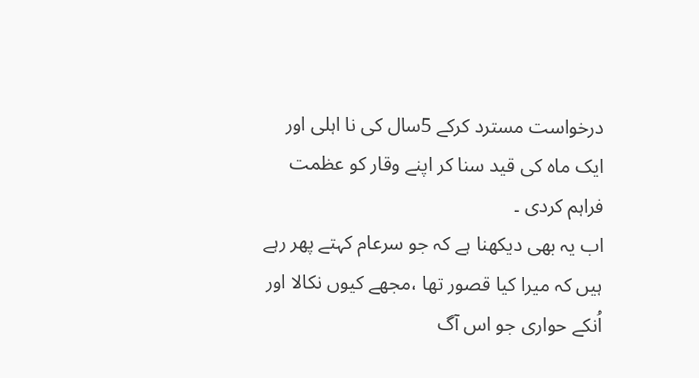درخواست مسترد کرکے 5سال کی نا اہلی اور ایک ماہ کی قید سنا کر اپنے وقار کو عظمت فراہم کردی ۔
اب یہ بھی دیکھنا ہے کہ جو سرعام کہتے پھر رہے ہیں کہ میرا کیا قصور تھا ،مجھے کیوں نکالا اور اُنکے حواری جو اس آگ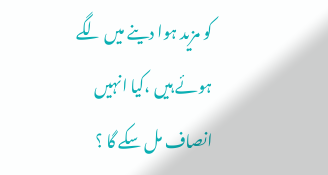کو مزید ہوا دینے میں لگے ہوئے ہیں ،کیا انہیں انصاف مل سکے گا ؟